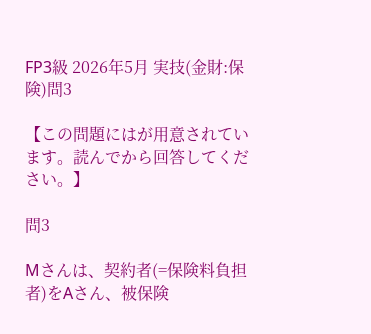FP3級 2026年5月 実技(金財:保険)問3

【この問題にはが用意されています。読んでから回答してください。】

問3

Mさんは、契約者(=保険料負担者)をAさん、被保険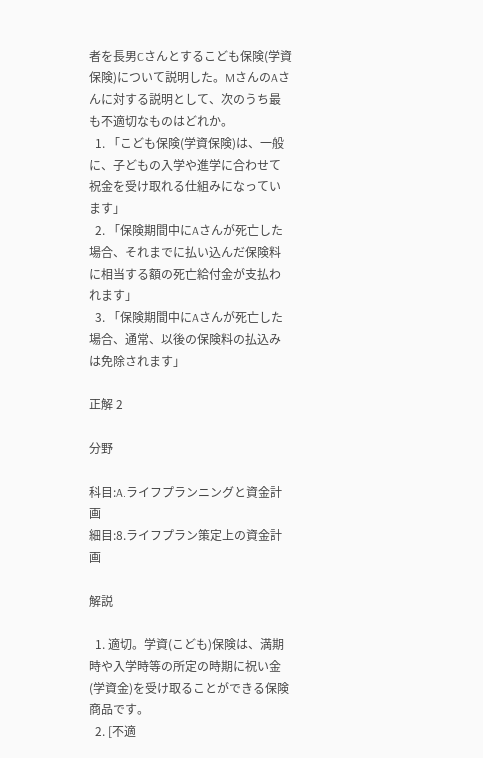者を長男Cさんとするこども保険(学資保険)について説明した。MさんのAさんに対する説明として、次のうち最も不適切なものはどれか。
  1. 「こども保険(学資保険)は、一般に、子どもの入学や進学に合わせて祝金を受け取れる仕組みになっています」
  2. 「保険期間中にAさんが死亡した場合、それまでに払い込んだ保険料に相当する額の死亡給付金が支払われます」
  3. 「保険期間中にAさんが死亡した場合、通常、以後の保険料の払込みは免除されます」

正解 2

分野

科目:A.ライフプランニングと資金計画
細目:8.ライフプラン策定上の資金計画

解説

  1. 適切。学資(こども)保険は、満期時や入学時等の所定の時期に祝い金(学資金)を受け取ることができる保険商品です。
  2. [不適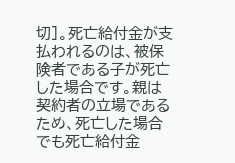切]。死亡給付金が支払われるのは、被保険者である子が死亡した場合です。親は契約者の立場であるため、死亡した場合でも死亡給付金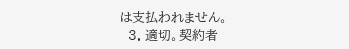は支払われません。
  3. 適切。契約者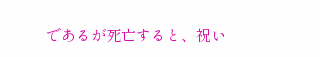であるが死亡すると、祝い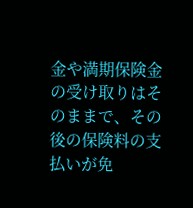金や満期保険金の受け取りはそのままで、その後の保険料の支払いが免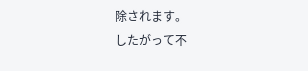除されます。
したがって不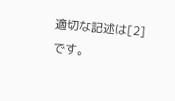適切な記述は[2]です。